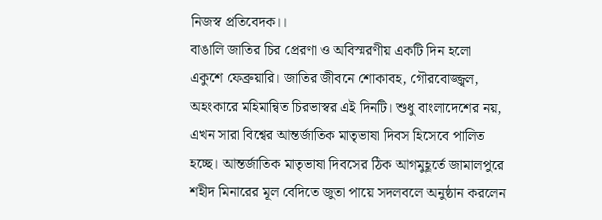নিজস্ব প্রতিবেদক।।
বাঙালি জাতির চির প্রেরণা ও অবিস্মরণীয় একটি দিন হলো একুশে ফেব্রুয়ারি। জাতির জীবনে শোকাবহ, গৌরবোজ্জ্বল, অহংকারে মহিমান্বিত চিরভাস্বর এই দিনটি। শুধু বাংলাদেশের নয়, এখন সারা বিশ্বের আন্তর্জাতিক মাতৃভাষা দিবস হিসেবে পালিত হচ্ছে। আন্তর্জাতিক মাতৃভাষা দিবসের ঠিক আগমুহূর্তে জামালপুরে শহীদ মিনারের মূল বেদিতে জুতা পায়ে সদলবলে অনুষ্ঠান করলেন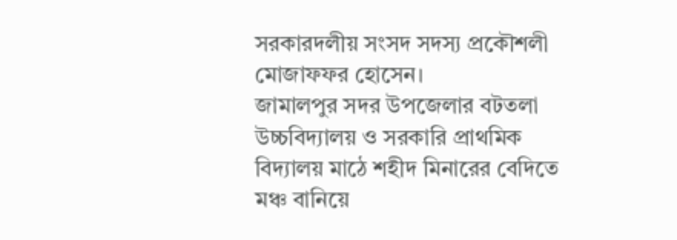সরকারদলীয় সংসদ সদস্য প্রকৌশলী মোজাফফর হোসেন।
জামালপুর সদর উপজেলার বটতলা উচ্চবিদ্যালয় ও সরকারি প্রাথমিক বিদ্যালয় মাঠে শহীদ মিনারের বেদিতে মঞ্চ বানিয়ে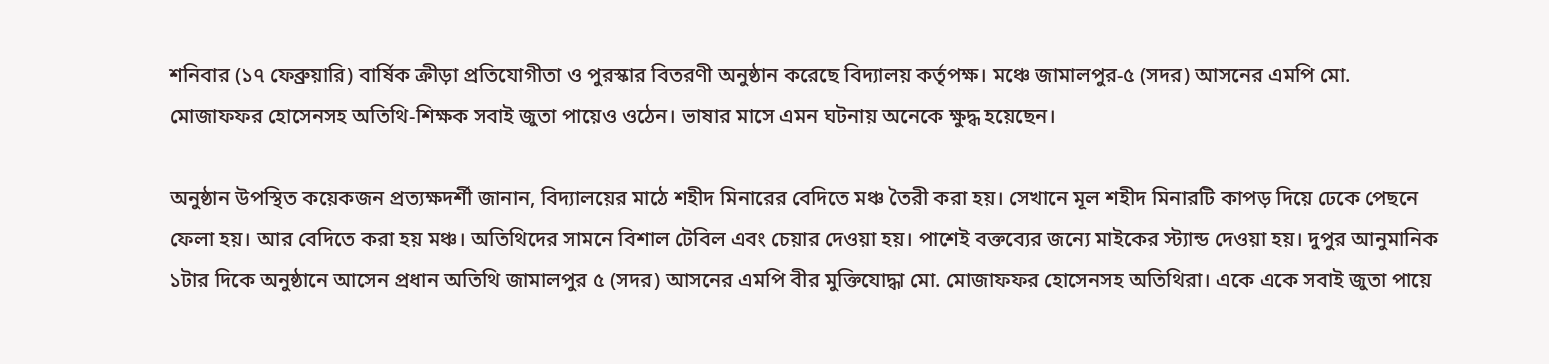শনিবার (১৭ ফেব্রুয়ারি) বার্ষিক ক্রীড়া প্রতিযোগীতা ও পুরস্কার বিতরণী অনুষ্ঠান করেছে বিদ্যালয় কর্তৃপক্ষ। মঞ্চে জামালপুর-৫ (সদর) আসনের এমপি মো. মোজাফফর হোসেনসহ অতিথি-শিক্ষক সবাই জুতা পায়েও ওঠেন। ভাষার মাসে এমন ঘটনায় অনেকে ক্ষুদ্ধ হয়েছেন।

অনুষ্ঠান উপস্থিত কয়েকজন প্রত্যক্ষদর্শী জানান, বিদ্যালয়ের মাঠে শহীদ মিনারের বেদিতে মঞ্চ তৈরী করা হয়। সেখানে মূল শহীদ মিনারটি কাপড় দিয়ে ঢেকে পেছনে ফেলা হয়। আর বেদিতে করা হয় মঞ্চ। অতিথিদের সামনে বিশাল টেবিল এবং চেয়ার দেওয়া হয়। পাশেই বক্তব্যের জন্যে মাইকের স্ট্যান্ড দেওয়া হয়। দুপুর আনুমানিক ১টার দিকে অনুষ্ঠানে আসেন প্রধান অতিথি জামালপুর ৫ (সদর) আসনের এমপি বীর মুক্তিযোদ্ধা মো. মোজাফফর হোসেনসহ অতিথিরা। একে একে সবাই জুতা পায়ে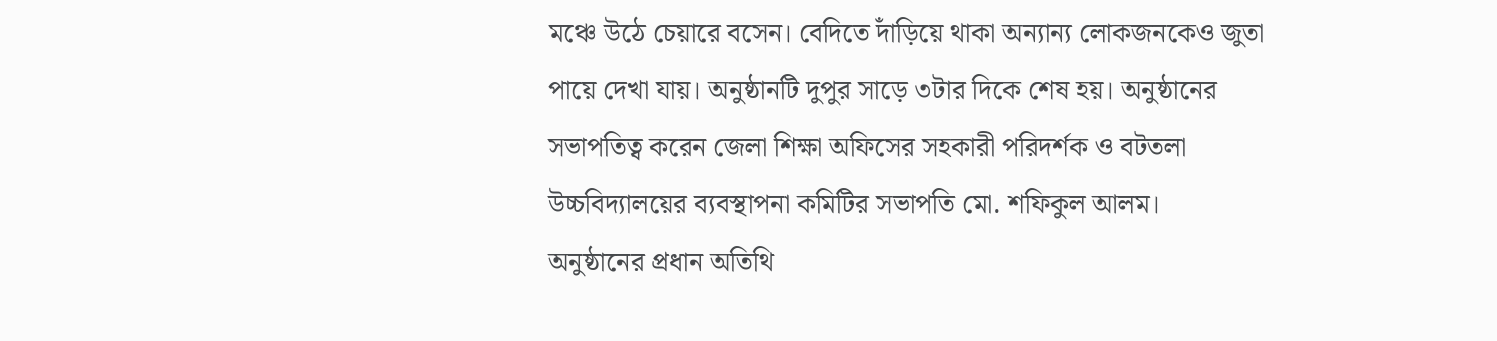মঞ্চে উঠে চেয়ারে বসেন। বেদিতে দাঁড়িয়ে থাকা অন্যান্য লোকজনকেও জুতা পায়ে দেখা যায়। অনুষ্ঠানটি দুপুর সাড়ে ৩টার দিকে শেষ হয়। অনুষ্ঠানের সভাপতিত্ব করেন জেলা শিক্ষা অফিসের সহকারী পরিদর্শক ও বটতলা উচ্চবিদ্যালয়ের ব্যবস্থাপনা কমিটির সভাপতি মো. শফিকুল আলম।
অনুষ্ঠানের প্রধান অতিথি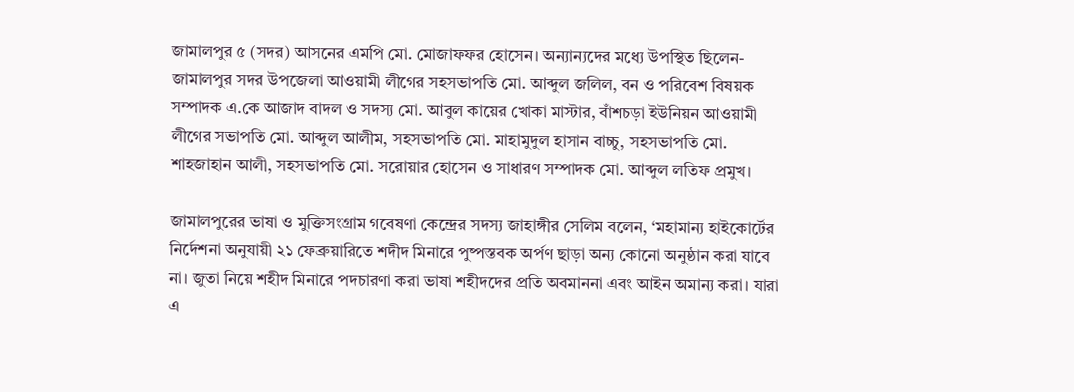জামালপুর ৫ (সদর) আসনের এমপি মো. মোজাফফর হোসেন। অন্যান্যদের মধ্যে উপস্থিত ছিলেন- জামালপুর সদর উপজেলা আওয়ামী লীগের সহসভাপতি মো. আব্দুল জলিল, বন ও পরিবেশ বিষয়ক সম্পাদক এ.কে আজাদ বাদল ও সদস্য মো. আবুল কায়ের খোকা মাস্টার, বাঁশচড়া ইউনিয়ন আওয়ামী লীগের সভাপতি মো. আব্দুল আলীম, সহসভাপতি মো. মাহামুদুল হাসান বাচ্চু, সহসভাপতি মো. শাহজাহান আলী, সহসভাপতি মো. সরোয়ার হোসেন ও সাধারণ সম্পাদক মো. আব্দুল লতিফ প্রমুখ।

জামালপুরের ভাষা ও মুক্তিসংগ্রাম গবেষণা কেন্দ্রের সদস্য জাহাঙ্গীর সেলিম বলেন, ‘মহামান্য হাইকোর্টের নির্দেশনা অনুযায়ী ২১ ফেব্রুয়ারিতে শদীদ মিনারে পুষ্পস্তবক অর্পণ ছাড়া অন্য কোনো অনুষ্ঠান করা যাবে না। জুতা নিয়ে শহীদ মিনারে পদচারণা করা ভাষা শহীদদের প্রতি অবমাননা এবং আইন অমান্য করা। যারা এ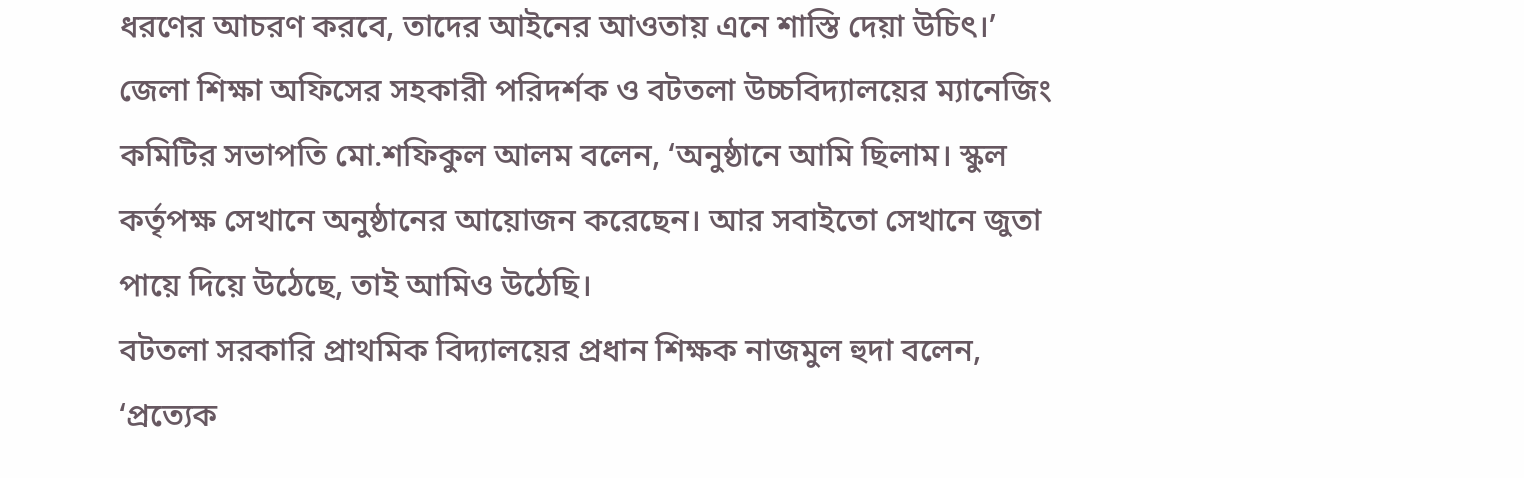ধরণের আচরণ করবে, তাদের আইনের আওতায় এনে শাস্তি দেয়া উচিৎ।’
জেলা শিক্ষা অফিসের সহকারী পরিদর্শক ও বটতলা উচ্চবিদ্যালয়ের ম্যানেজিং কমিটির সভাপতি মো.শফিকুল আলম বলেন, ‘অনুষ্ঠানে আমি ছিলাম। স্কুল কর্তৃপক্ষ সেখানে অনুষ্ঠানের আয়োজন করেছেন। আর সবাইতো সেখানে জুতা পায়ে দিয়ে উঠেছে, তাই আমিও উঠেছি।
বটতলা সরকারি প্রাথমিক বিদ্যালয়ের প্রধান শিক্ষক নাজমুল হুদা বলেন, ‘প্রত্যেক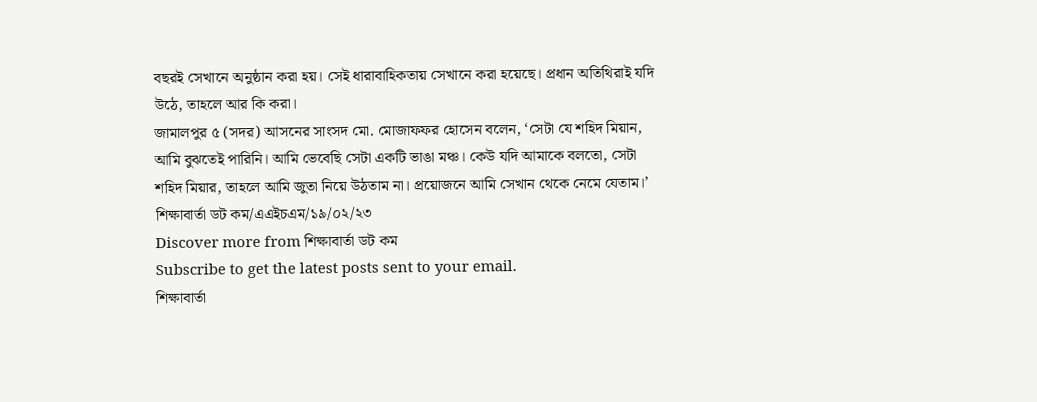বছরই সেখানে অনুষ্ঠান করা হয়। সেই ধারাবাহিকতায় সেখানে করা হয়েছে। প্রধান অতিথিরাই যদি উঠে, তাহলে আর কি করা।
জামালপুর ৫ (সদর) আসনের সাংসদ মো. মোজাফফর হোসেন বলেন, ‘সেটা যে শহিদ মিয়ান, আমি বুঝতেই পারিনি। আমি ভেবেছি সেটা একটি ভাঙা মঞ্চ। কেউ যদি আমাকে বলতো, সেটা শহিদ মিয়ার, তাহলে আমি জুতা নিয়ে উঠতাম না। প্রয়োজনে আমি সেখান থেকে নেমে যেতাম।’
শিক্ষাবার্তা ডট কম/এএইচএম/১৯/০২/২৩
Discover more from শিক্ষাবার্তা ডট কম
Subscribe to get the latest posts sent to your email.
শিক্ষাবার্তা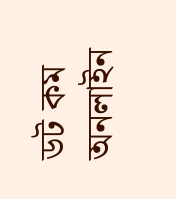ডট কম অনলাইন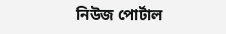নিউজ পোর্টাল